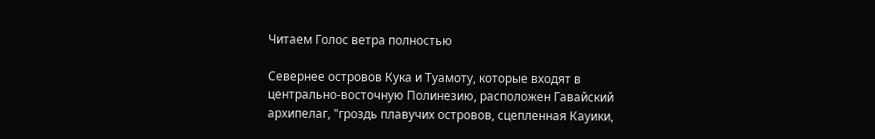Читаем Голос ветра полностью

Севернее островов Кука и Туамоту, которые входят в центрально-восточную Полинезию, расположен Гавайский архипелаг, "гроздь плавучих островов, сцепленная Кауики,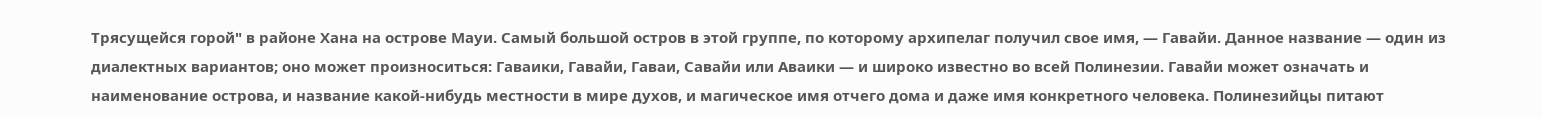Трясущейся горой" в районе Хана на острове Мауи. Самый большой остров в этой группе, по которому архипелаг получил свое имя, — Гавайи. Данное название — один из диалектных вариантов; оно может произноситься: Гаваики, Гавайи, Гаваи, Савайи или Аваики — и широко известно во всей Полинезии. Гавайи может означать и наименование острова, и название какой-нибудь местности в мире духов, и магическое имя отчего дома и даже имя конкретного человека. Полинезийцы питают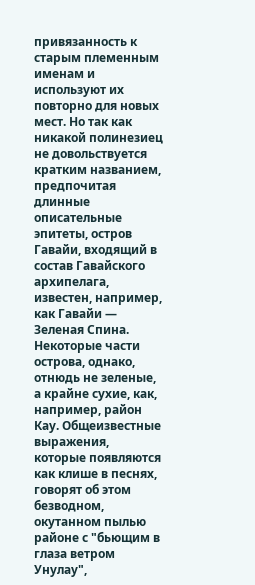привязанность к старым племенным именам и используют их повторно для новых мест. Но так как никакой полинезиец не довольствуется кратким названием, предпочитая длинные описательные эпитеты, остров Гавайи, входящий в состав Гавайского архипелага, известен, например, как Гавайи — Зеленая Спина. Некоторые части острова, однако, отнюдь не зеленые, а крайне сухие, как, например, район Кау. Общеизвестные выражения, которые появляются как клише в песнях, говорят об этом безводном, окутанном пылью районе с "бьющим в глаза ветром Унулау",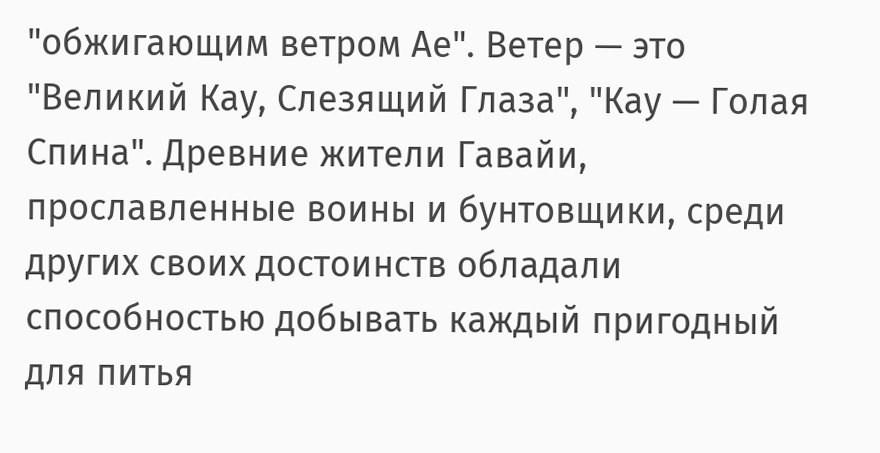"обжигающим ветром Ае". Ветер — это "Великий Кау, Слезящий Глаза", "Кау — Голая Спина". Древние жители Гавайи, прославленные воины и бунтовщики, среди других своих достоинств обладали способностью добывать каждый пригодный для питья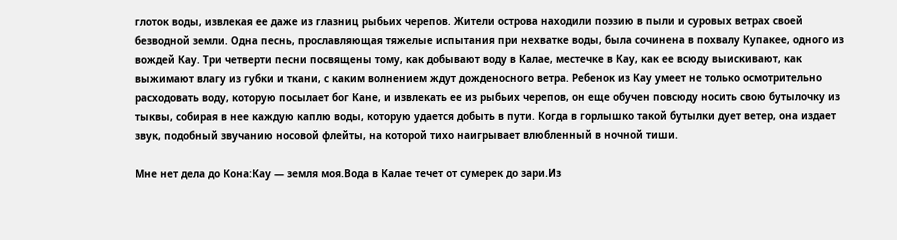глоток воды, извлекая ее даже из глазниц рыбьих черепов. Жители острова находили поэзию в пыли и суровых ветрах своей безводной земли. Одна песнь, прославляющая тяжелые испытания при нехватке воды, была сочинена в похвалу Купакее, одного из вождей Кау. Три четверти песни посвящены тому, как добывают воду в Калае, местечке в Кау, как ее всюду выискивают, как выжимают влагу из губки и ткани, с каким волнением ждут дожденосного ветра. Ребенок из Кау умеет не только осмотрительно расходовать воду, которую посылает бог Кане, и извлекать ее из рыбьих черепов, он еще обучен повсюду носить свою бутылочку из тыквы, собирая в нее каждую каплю воды, которую удается добыть в пути. Когда в горлышко такой бутылки дует ветер, она издает звук, подобный звучанию носовой флейты, на которой тихо наигрывает влюбленный в ночной тиши.

Мне нет дела до Кона:Кау — земля моя.Вода в Калае течет от сумерек до зари.Из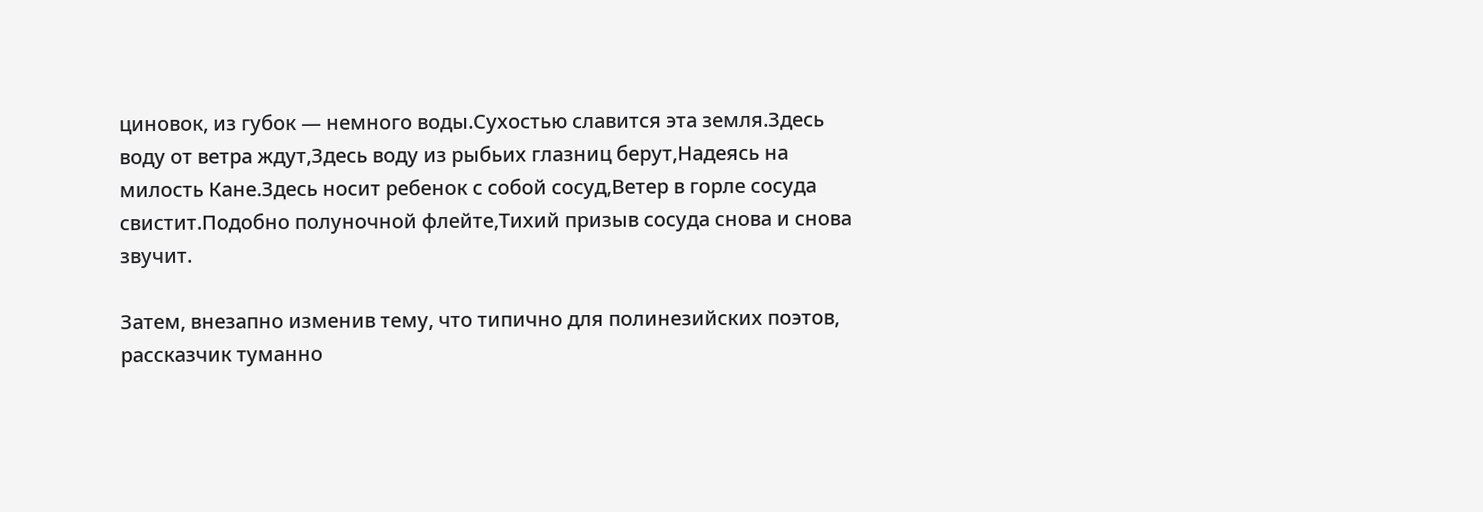циновок, из губок — немного воды.Сухостью славится эта земля.Здесь воду от ветра ждут,Здесь воду из рыбьих глазниц берут,Надеясь на милость Кане.Здесь носит ребенок с собой сосуд,Ветер в горле сосуда свистит.Подобно полуночной флейте,Тихий призыв сосуда снова и снова звучит.

Затем, внезапно изменив тему, что типично для полинезийских поэтов, рассказчик туманно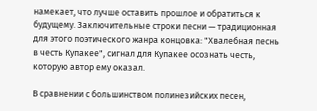намекает, что лучше оставить прошлое и обратиться к будущему. Заключительные строки песни — традиционная для этого поэтического жанра концовка: "Хвалебная песнь в честь Купакее", сигнал для Купакее осознать честь, которую автор ему оказал.

В сравнении с большинством полинезийских песен,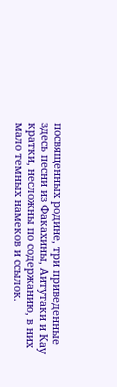посвященных родине, три приведенные здесь песни из Факахины, Аитутаки и Кау кратки, несложны по содержанию, в них мало темных намеков и ссылок.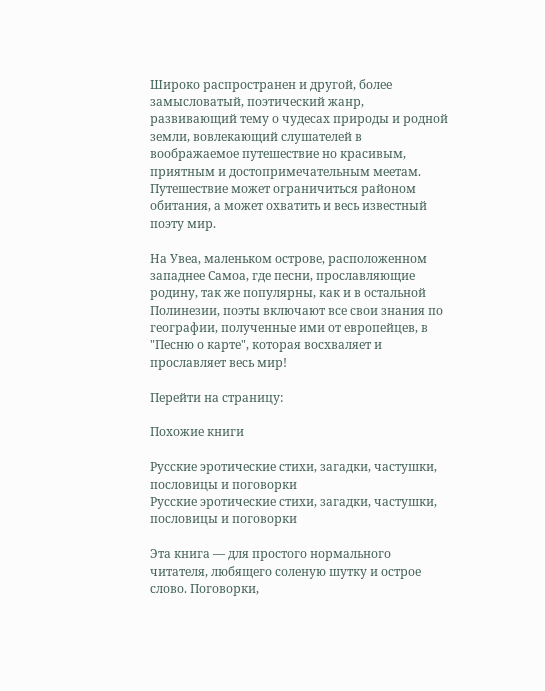Широко распространен и другой, более замысловатый, поэтический жанр, развивающий тему о чудесах природы и родной земли, вовлекающий слушателей в воображаемое путешествие но красивым, приятным и достопримечательным меетам. Путешествие может ограничиться районом обитания, а может охватить и весь известный поэту мир.

На Увеа, маленьком острове, расположенном западнее Самоа, где песни, прославляющие родину, так же популярны, как и в остальной Полинезии, поэты включают все свои знания по географии, полученные ими от европейцев, в "Песню о карте", которая восхваляет и прославляет весь мир!

Перейти на страницу:

Похожие книги

Русские эротические стихи, загадки, частушки, пословицы и поговорки
Русские эротические стихи, загадки, частушки, пословицы и поговорки

Эта книга — для простого нормального читателя, любящего соленую шутку и острое слово. Поговорки,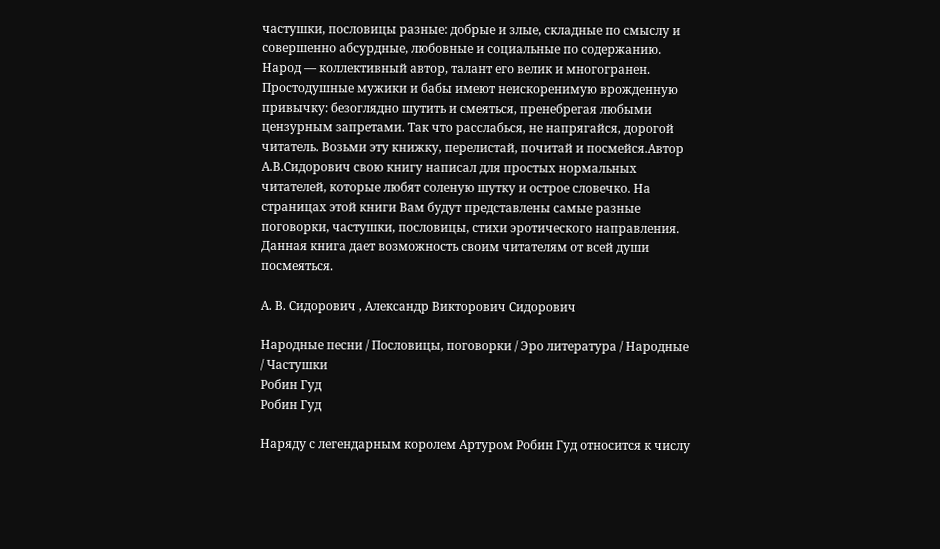частушки, пословицы разные: добрые и злые, складные по смыслу и совершенно абсурдные, любовные и социальные по содержанию. Народ — коллективный автор, талант его велик и многогранен. Простодушные мужики и бабы имеют неискоренимую врожденную привычку: безоглядно шутить и смеяться, пренебрегая любыми цензурным запретами. Так что расслабься, не напрягайся, дорогой читатель. Возьми эту книжку, перелистай, почитай и посмейся.Автор А.В.Сидорович свою книгу написал для простых нормальных читателей, которые любят соленую шутку и острое словечко. На страницах этой книги Вам будут представлены самые разные поговорки, частушки, пословицы, стихи эротического направления. Данная книга дает возможность своим читателям от всей души посмеяться.

А. В. Сидорович , Александр Викторович Сидорович

Народные песни / Пословицы, поговорки / Эро литература / Народные / Частушки
Робин Гуд
Робин Гуд

Наряду с легендарным королем Артуром Робин Гуд относится к числу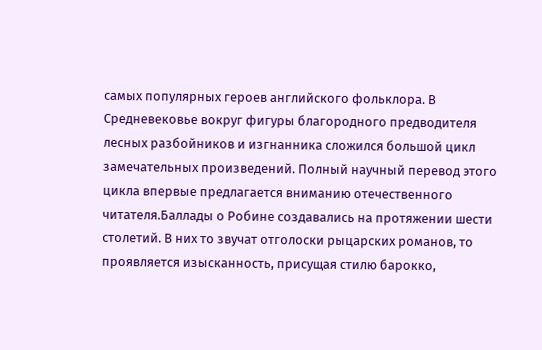самых популярных героев английского фольклора. В Средневековье вокруг фигуры благородного предводителя лесных разбойников и изгнанника сложился большой цикл замечательных произведений. Полный научный перевод этого цикла впервые предлагается вниманию отечественного читателя.Баллады о Робине создавались на протяжении шести столетий. В них то звучат отголоски рыцарских романов, то проявляется изысканность, присущая стилю барокко,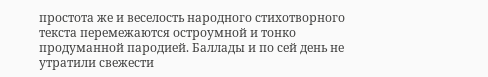простота же и веселость народного стихотворного текста перемежаются остроумной и тонко продуманной пародией. Баллады и по сей день не утратили свежести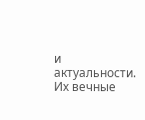и актуальности. Их вечные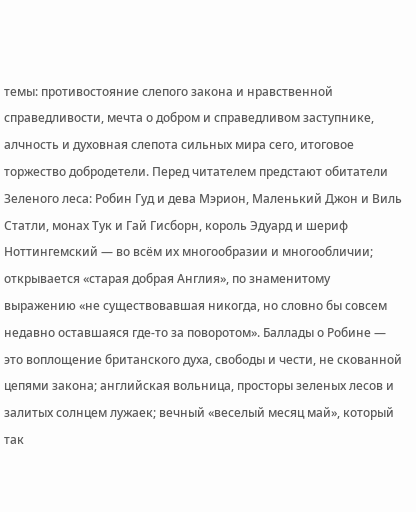темы: противостояние слепого закона и нравственной справедливости, мечта о добром и справедливом заступнике, алчность и духовная слепота сильных мира сего, итоговое торжество добродетели. Перед читателем предстают обитатели Зеленого леса: Робин Гуд и дева Мэрион, Маленький Джон и Виль Статли, монах Тук и Гай Гисборн, король Эдуард и шериф Ноттингемский — во всём их многообразии и многообличии; открывается «старая добрая Англия», по знаменитому выражению «не существовавшая никогда, но словно бы совсем недавно оставшаяся где-то за поворотом». Баллады о Робине — это воплощение британского духа, свободы и чести, не скованной цепями закона; английская вольница, просторы зеленых лесов и залитых солнцем лужаек; вечный «веселый месяц май», который так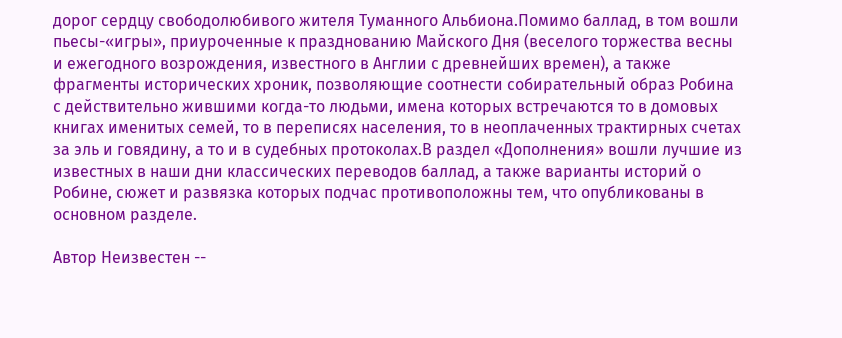дорог сердцу свободолюбивого жителя Туманного Альбиона.Помимо баллад, в том вошли пьесы-«игры», приуроченные к празднованию Майского Дня (веселого торжества весны и ежегодного возрождения, известного в Англии с древнейших времен), а также фрагменты исторических хроник, позволяющие соотнести собирательный образ Робина с действительно жившими когда-то людьми, имена которых встречаются то в домовых книгах именитых семей, то в переписях населения, то в неоплаченных трактирных счетах за эль и говядину, а то и в судебных протоколах.В раздел «Дополнения» вошли лучшие из известных в наши дни классических переводов баллад, а также варианты историй о Робине, сюжет и развязка которых подчас противоположны тем, что опубликованы в основном разделе.

Автор Неизвестен --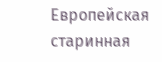Европейская старинная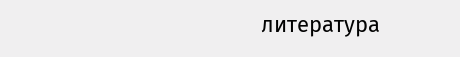литература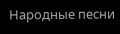Народные песни